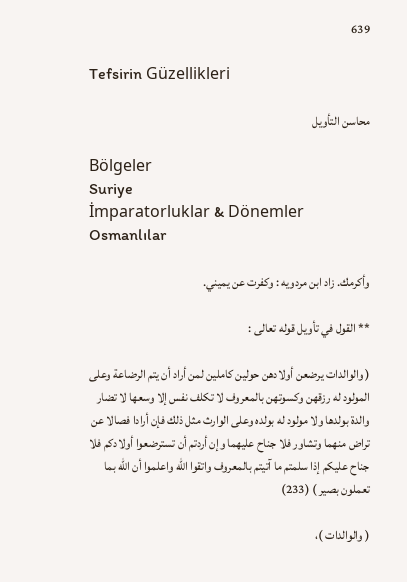639

Tefsirin Güzellikleri

محاسن التأويل

Bölgeler
Suriye
İmparatorluklar & Dönemler
Osmanlılar

وأكرمك. زاد ابن مردويه : وكفرت عن يميني.

** القول في تأويل قوله تعالى :

( والوالدات يرضعن أولادهن حولين كاملين لمن أراد أن يتم الرضاعة وعلى المولود له رزقهن وكسوتهن بالمعروف لا تكلف نفس إلا وسعها لا تضار والدة بولدها ولا مولود له بولده وعلى الوارث مثل ذلك فإن أرادا فصالا عن تراض منهما وتشاور فلا جناح عليهما وإن أردتم أن تسترضعوا أولادكم فلا جناح عليكم إذا سلمتم ما آتيتم بالمعروف واتقوا الله واعلموا أن الله بما تعملون بصير ) (233)

( والوالدات )،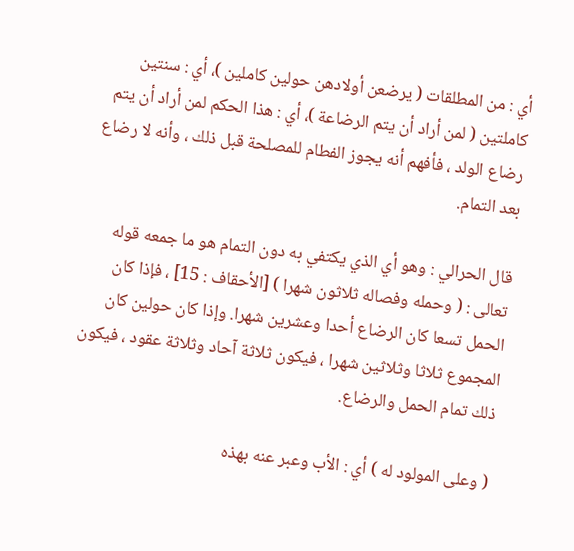أي : من المطلقات ( يرضعن أولادهن حولين كاملين )، أي : سنتين كاملتين ( لمن أراد أن يتم الرضاعة )، أي : هذا الحكم لمن أراد أن يتم رضاع الولد ، فأفهم أنه يجوز الفطام للمصلحة قبل ذلك ، وأنه لا رضاع بعد التمام.

قال الحرالي : وهو أي الذي يكتفي به دون التمام هو ما جمعه قوله تعالى : ( وحمله وفصاله ثلاثون شهرا ) [الأحقاف : 15] ، فإذا كان الحمل تسعا كان الرضاع أحدا وعشرين شهرا. وإذا كان حولين كان المجموع ثلاثا وثلاثين شهرا ، فيكون ثلاثة آحاد وثلاثة عقود ، فيكون ذلك تمام الحمل والرضاع.

( وعلى المولود له ) أي : الأب وعبر عنه بهذه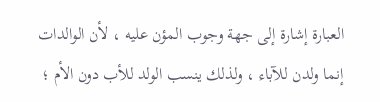العبارة إشارة إلى جهة وجوب المؤن عليه ، لأن الوالدات إنما ولدن للآباء ، ولذلك ينسب الولد للأب دون الأم ؛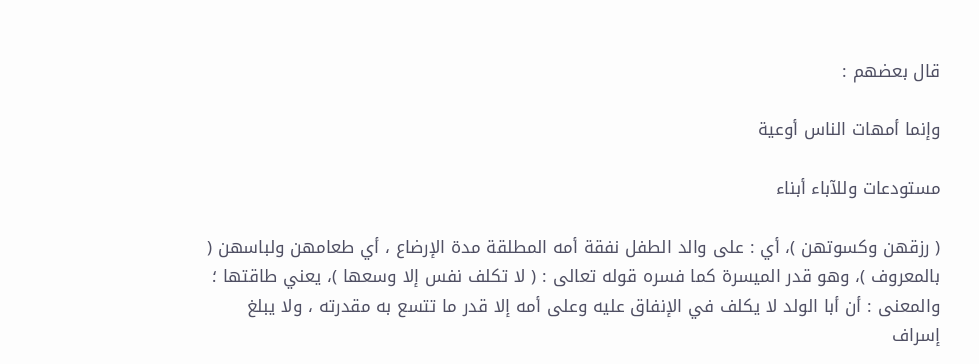قال بعضهم :

وإنما أمهات الناس أوعية

مستودعات وللآباء أبناء

( رزقهن وكسوتهن )، أي : على والد الطفل نفقة أمه المطلقة مدة الإرضاع ، أي طعامهن ولباسهن ( بالمعروف )، وهو قدر الميسرة كما فسره قوله تعالى : ( لا تكلف نفس إلا وسعها )، يعني طاقتها ؛ والمعنى : أن أبا الولد لا يكلف في الإنفاق عليه وعلى أمه إلا قدر ما تتسع به مقدرته ، ولا يبلغ إسراف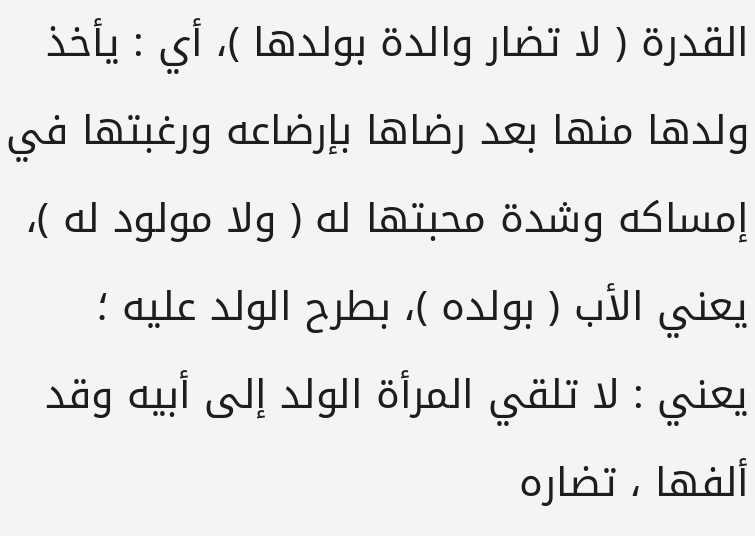القدرة ( لا تضار والدة بولدها )، أي : يأخذ ولدها منها بعد رضاها بإرضاعه ورغبتها في إمساكه وشدة محبتها له ( ولا مولود له )، يعني الأب ( بولده )، بطرح الولد عليه ؛ يعني : لا تلقي المرأة الولد إلى أبيه وقد ألفها ، تضاره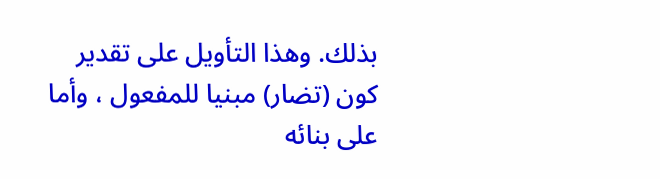بذلك. وهذا التأويل على تقدير كون (تضار) مبنيا للمفعول ، وأما على بنائه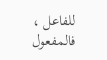للفاعل ، فالمفعول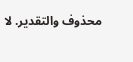محذوف والتقدير. لا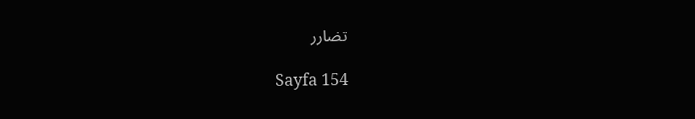تضارر

Sayfa 154